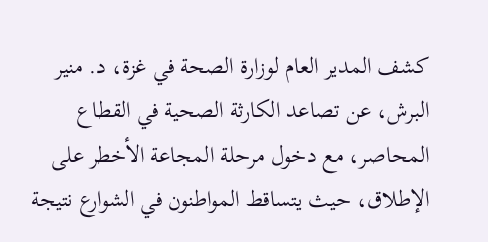كشف المدير العام لوزارة الصحة في غزة، د. منير البرش، عن تصاعد الكارثة الصحية في القطاع المحاصر، مع دخول مرحلة المجاعة الأخطر على الإطلاق، حيث يتساقط المواطنون في الشوارع نتيجة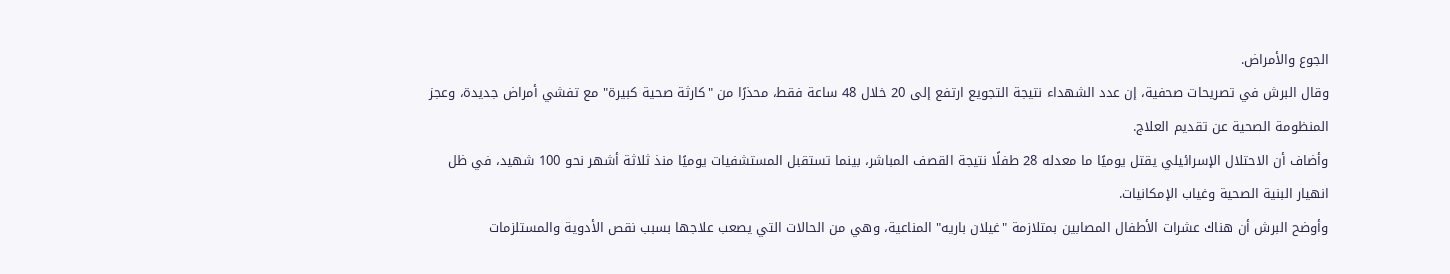الجوع والأمراض.
وقال البرش في تصريحات صحفية، إن عدد الشهداء نتيجة التجويع ارتفع إلى 20 خلال 48 ساعة فقط، محذرًا من "كارثة صحية كبيرة" مع تفشي أمراض جديدة، وعجز المنظومة الصحية عن تقديم العلاج.
وأضاف أن الاحتلال الإسرائيلي يقتل يوميًا ما معدله 28 طفلًا نتيجة القصف المباشر، بينما تستقبل المستشفيات يوميًا منذ ثلاثة أشهر نحو 100 شهيد، في ظل انهيار البنية الصحية وغياب الإمكانيات.
وأوضح البرش أن هناك عشرات الأطفال المصابين بمتلازمة "غيلان باريه" المناعية، وهي من الحالات التي يصعب علاجها بسبب نقص الأدوية والمستلزمات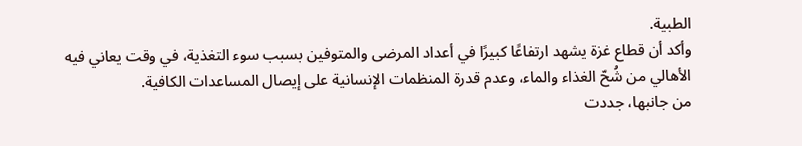الطبية.
وأكد أن قطاع غزة يشهد ارتفاعًا كبيرًا في أعداد المرضى والمتوفين بسبب سوء التغذية، في وقت يعاني فيه الأهالي من شُحّ الغذاء والماء، وعدم قدرة المنظمات الإنسانية على إيصال المساعدات الكافية.
من جانبها، جددت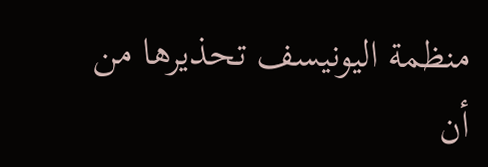منظمة اليونيسف تحذيرها من أن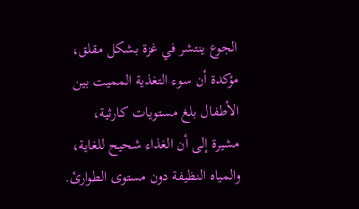الجوع ينتشر في غزة بشكل مقلق، مؤكدة أن سوء التغذية المميت بين الأطفال بلغ مستويات كارثية، مشيرة إلى أن الغذاء شحيح للغاية، والمياه النظيفة دون مستوى الطوارئ.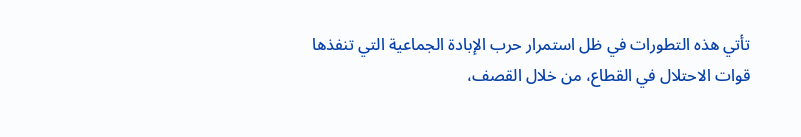تأتي هذه التطورات في ظل استمرار حرب الإبادة الجماعية التي تنفذها قوات الاحتلال في القطاع، من خلال القصف،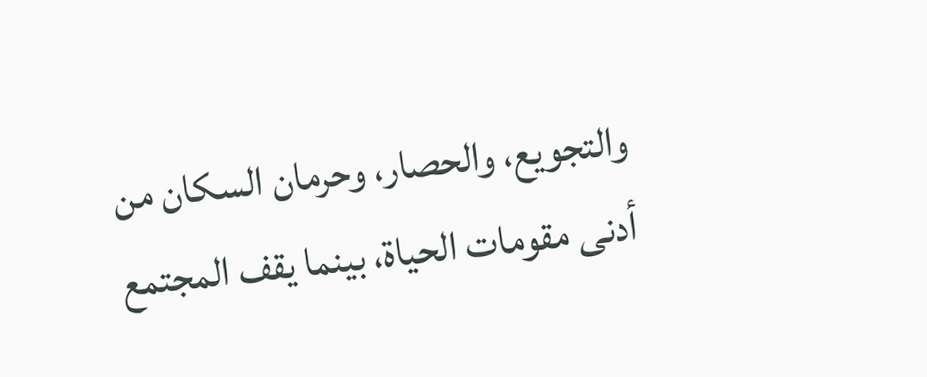والتجويع، والحصار، وحرمان السكان من أدنى مقومات الحياة، بينما يقف المجتمع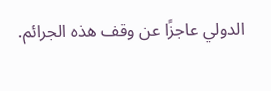الدولي عاجزًا عن وقف هذه الجرائم.